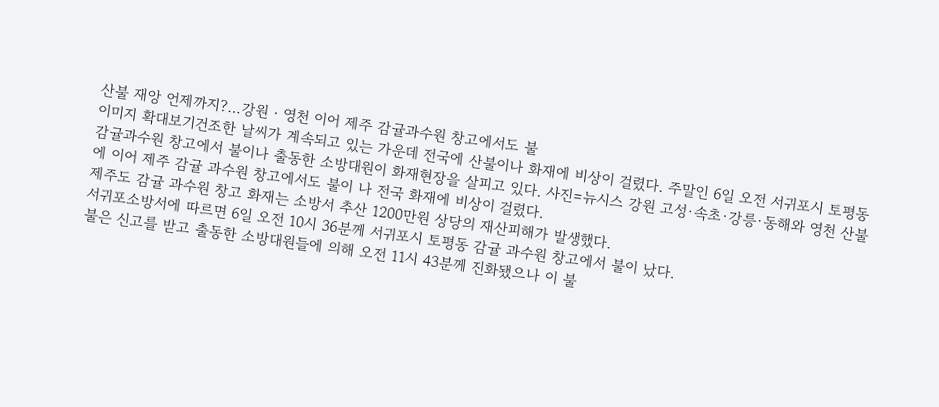산불 재앙 언제까지?…강원‧영천 이어 제주 감귤과수원 창고에서도 불
이미지 확대보기건조한 날씨가 계속되고 있는 가운데 전국에 산불이나 화재에 비상이 걸렸다. 주말인 6일 오전 서귀포시 토평동 감귤과수원 창고에서 불이나 출동한 소방대원이 화재현장을 살피고 있다. 사진=뉴시스 강원 고성·속초·강릉·동해와 영천 산불에 이어 제주 감귤 과수원 창고에서도 불이 나 전국 화재에 비상이 걸렸다.
제주도 감귤 과수원 창고 화재는 소방서 추산 1200만원 상당의 재산피해가 발생했다.
서귀포소방서에 따르면 6일 오전 10시 36분께 서귀포시 토평동 감귤 과수원 창고에서 불이 났다.
불은 신고를 받고 출동한 소방대원들에 의해 오전 11시 43분께 진화됐으나 이 불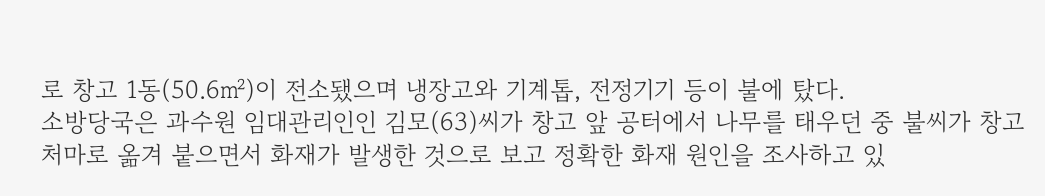로 창고 1동(50.6㎡)이 전소됐으며 냉장고와 기계톱, 전정기기 등이 불에 탔다.
소방당국은 과수원 임대관리인인 김모(63)씨가 창고 앞 공터에서 나무를 태우던 중 불씨가 창고 처마로 옮겨 붙으면서 화재가 발생한 것으로 보고 정확한 화재 원인을 조사하고 있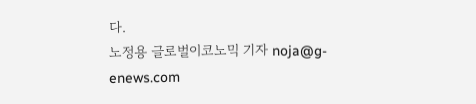다.
노정용 글로벌이코노믹 기자 noja@g-enews.com